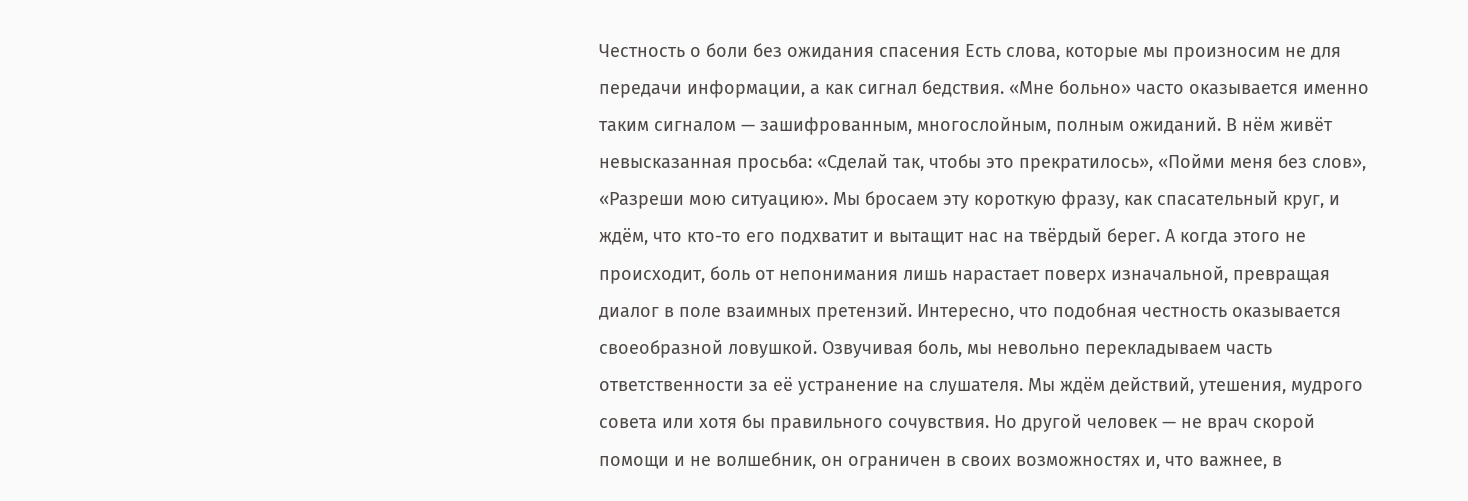Честность о боли без ожидания спасения Есть слова, которые мы произносим не для передачи информации, а как сигнал бедствия. «Мне больно» часто оказывается именно таким сигналом — зашифрованным, многослойным, полным ожиданий. В нём живёт невысказанная просьба: «Сделай так, чтобы это прекратилось», «Пойми меня без слов», «Разреши мою ситуацию». Мы бросаем эту короткую фразу, как спасательный круг, и ждём, что кто-то его подхватит и вытащит нас на твёрдый берег. А когда этого не происходит, боль от непонимания лишь нарастает поверх изначальной, превращая диалог в поле взаимных претензий. Интересно, что подобная честность оказывается своеобразной ловушкой. Озвучивая боль, мы невольно перекладываем часть ответственности за её устранение на слушателя. Мы ждём действий, утешения, мудрого совета или хотя бы правильного сочувствия. Но другой человек — не врач скорой помощи и не волшебник, он ограничен в своих возможностях и, что важнее, в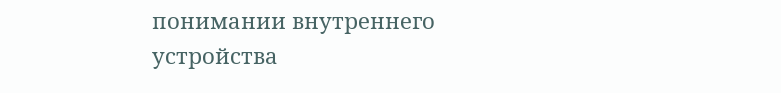понимании внутреннего устройства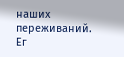наших переживаний. Ег